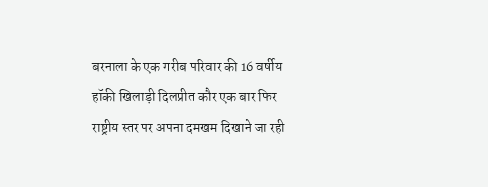बरनाला के एक गरीब परिवार की 16 वर्षीय हॉकी खिलाड़ी दिलप्रीत कौर एक बार फिर राष्ट्रीय स्तर पर अपना दमखम दिखाने जा रही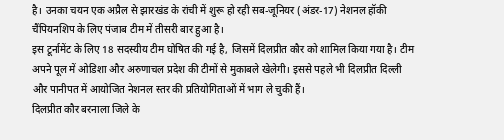है। उनका चयन एक अप्रैल से झारखंड के रांची में शुरू हो रही सब-जूनियर (अंडर-17) नेशनल हॉकी चैंपियनशिप के लिए पंजाब टीम में तीसरी बार हुआ है।
इस टूर्नामेंट के लिए 18 सदस्यीय टीम घोषित की गई है, जिसमें दिलप्रीत कौर को शामिल किया गया है। टीम अपने पूल में ओडिशा और अरुणाचल प्रदेश की टीमों से मुकाबले खेलेगी। इससे पहले भी दिलप्रीत दिल्ली और पानीपत में आयोजित नेशनल स्तर की प्रतियोगिताओं में भाग ले चुकी हैं।
दिलप्रीत कौर बरनाला जिले के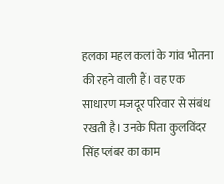हलका महल कलां के गांव भोतना की रहने वाली हैं। वह एक साधारण मजदूर परिवार से संबंध रखती है। उनके पिता कुलविंदर सिंह प्लंबर का काम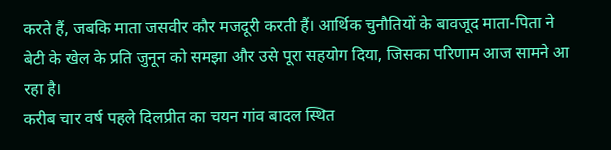करते हैं, जबकि माता जसवीर कौर मजदूरी करती हैं। आर्थिक चुनौतियों के बावजूद माता-पिता ने बेटी के खेल के प्रति जुनून को समझा और उसे पूरा सहयोग दिया, जिसका परिणाम आज सामने आ रहा है।
करीब चार वर्ष पहले दिलप्रीत का चयन गांव बादल स्थित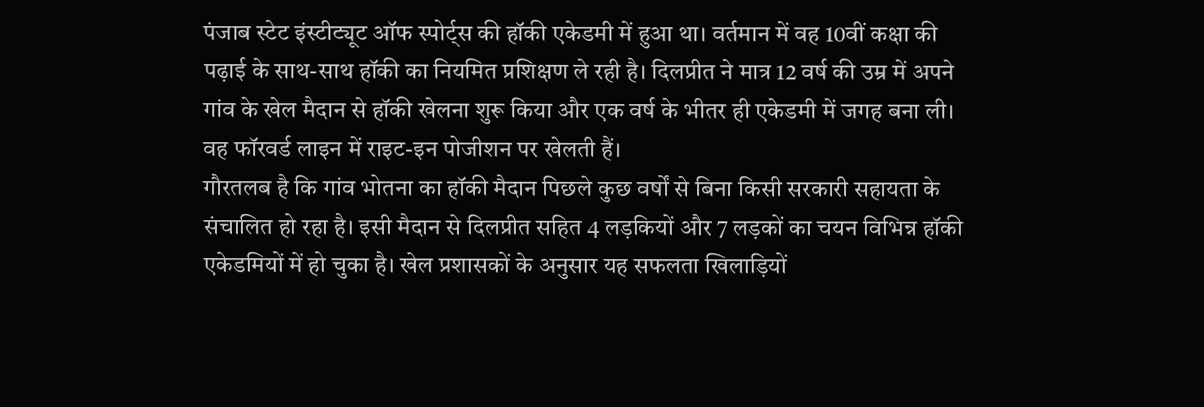पंजाब स्टेट इंस्टीट्यूट ऑफ स्पोर्ट्स की हॉकी एकेडमी में हुआ था। वर्तमान में वह 10वीं कक्षा की पढ़ाई के साथ-साथ हॉकी का नियमित प्रशिक्षण ले रही है। दिलप्रीत ने मात्र 12 वर्ष की उम्र में अपने गांव के खेल मैदान से हॉकी खेलना शुरू किया और एक वर्ष के भीतर ही एकेडमी में जगह बना ली। वह फॉरवर्ड लाइन में राइट-इन पोजीशन पर खेलती हैं।
गौरतलब है कि गांव भोतना का हॉकी मैदान पिछले कुछ वर्षों से बिना किसी सरकारी सहायता के संचालित हो रहा है। इसी मैदान से दिलप्रीत सहित 4 लड़कियों और 7 लड़कों का चयन विभिन्न हॉकी एकेडमियों में हो चुका है। खेल प्रशासकों के अनुसार यह सफलता खिलाड़ियों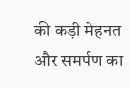की कड़ी मेहनत और समर्पण का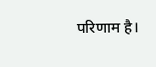परिणाम है।